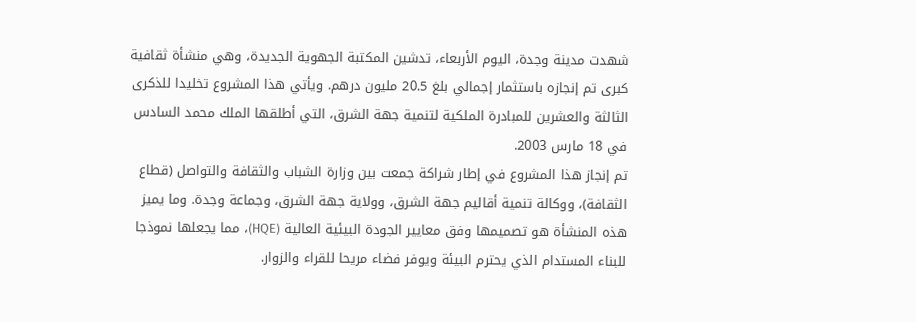شهدت مدينة وجدة، اليوم الأربعاء، تدشين المكتبة الجهوية الجديدة، وهي منشأة ثقافية كبرى تم إنجازه باستثمار إجمالي بلغ 20.5 مليون درهم. ويأتي هذا المشروع تخليدا للذكرى الثالثة والعشرين للمبادرة الملكية لتنمية جهة الشرق، التي أطلقها الملك محمد السادس في 18 مارس 2003.
تم إنجاز هذا المشروع في إطار شراكة جمعت بين وزارة الشباب والثقافة والتواصل (قطاع الثقافة)، ووكالة تنمية أقاليم جهة الشرق، وولاية جهة الشرق، وجماعة وجدة. وما يميز هذه المنشأة هو تصميمها وفق معايير الجودة البيئية العالية (HQE)، مما يجعلها نموذجا للبناء المستدام الذي يحترم البيئة ويوفر فضاء مريحا للقراء والزوار.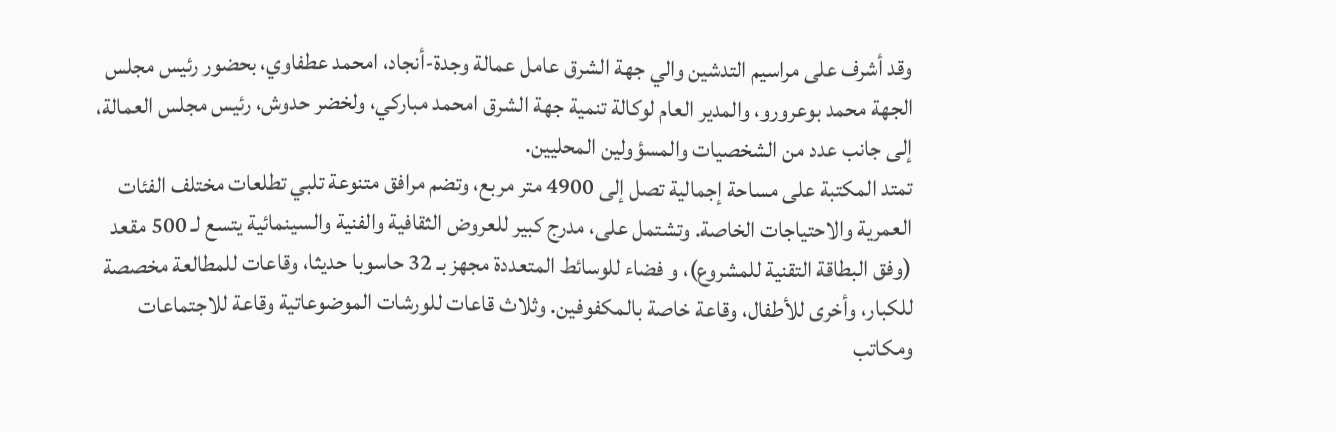وقد أشرف على مراسيم التدشين والي جهة الشرق عامل عمالة وجدة-أنجاد، امحمد عطفاوي، بحضور رئيس مجلس الجهة محمد بوعرورو، والمدير العام لوكالة تنمية جهة الشرق امحمد مباركي، ولخضر حدوش، رئيس مجلس العمالة، إلى جانب عدد من الشخصيات والمسؤولين المحليين.
تمتد المكتبة على مساحة إجمالية تصل إلى 4900 متر مربع، وتضم مرافق متنوعة تلبي تطلعات مختلف الفئات العمرية والاحتياجات الخاصة. وتشتمل على، مدرج كبير للعروض الثقافية والفنية والسينمائية يتسع لـ 500 مقعد (وفق البطاقة التقنية للمشروع)، و فضاء للوسائط المتعددة مجهز بـ 32 حاسوبا حديثا، وقاعات للمطالعة مخصصة للكبار، وأخرى للأطفال، وقاعة خاصة بالمكفوفين. وثلاث قاعات للورشات الموضوعاتية وقاعة للاجتماعات ومكاتب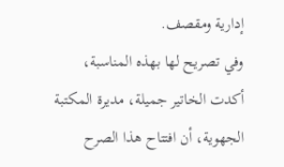إدارية ومقصف.
وفي تصريح لها بهذه المناسبة، أكدت الخاتير جميلة، مديرة المكتبة الجهوية، أن افتتاح هذا الصرح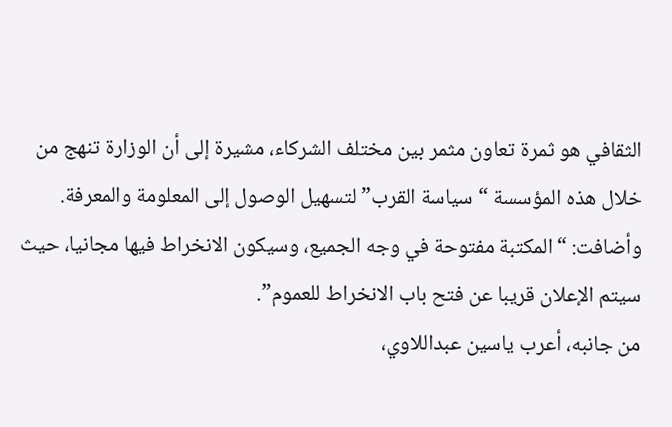الثقافي هو ثمرة تعاون مثمر بين مختلف الشركاء، مشيرة إلى أن الوزارة تنهج من خلال هذه المؤسسة “سياسة القرب” لتسهيل الوصول إلى المعلومة والمعرفة. وأضافت: “المكتبة مفتوحة في وجه الجميع، وسيكون الانخراط فيها مجانيا، حيث سيتم الإعلان قريبا عن فتح باب الانخراط للعموم”.
من جانبه، أعرب ياسين عبداللاوي،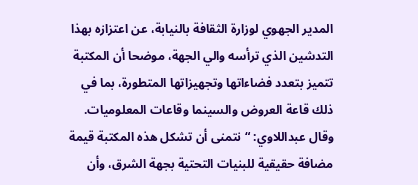المدير الجهوي لوزارة الثقافة بالنيابة، عن اعتزازه بهذا التدشين الذي ترأسه والي الجهة، موضحا أن المكتبة تتميز بتعدد فضاءاتها وتجهيزاتها المتطورة، بما في ذلك قاعة العروض والسينما وقاعات المعلوميات.
وقال عبداللاوي: “نتمنى أن تشكل هذه المكتبة قيمة مضافة حقيقية للبنيات التحتية بجهة الشرق، وأن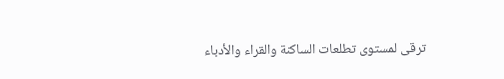ترقى لمستوى تطلعات الساكنة والقراء والأدباء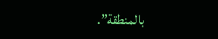بالمنطقة”.